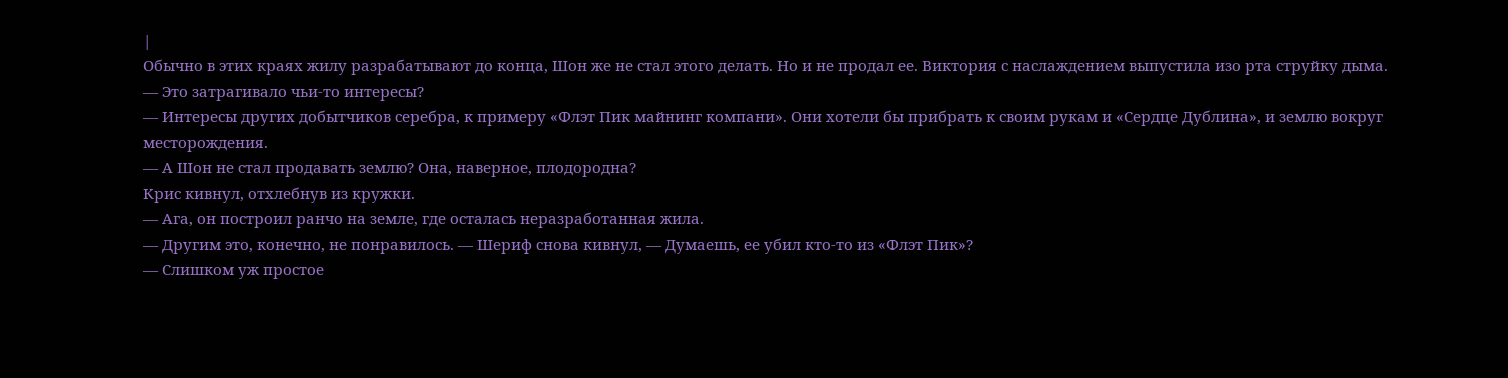|
Обычно в этих краях жилу разрабатывают до конца, Шон же не стал этого делать. Но и не продал ее. Виктория с наслаждением выпустила изо рта струйку дыма.
— Это затрагивало чьи-то интересы?
— Интересы других добытчиков серебра, к примеру «Флэт Пик майнинг компани». Они хотели бы прибрать к своим рукам и «Сердце Дублина», и землю вокруг месторождения.
— А Шон не стал продавать землю? Она, наверное, плодородна?
Крис кивнул, отхлебнув из кружки.
— Ага, он построил ранчо на земле, где осталась неразработанная жила.
— Другим это, конечно, не понравилось. — Шериф снова кивнул, — Думаешь, ее убил кто-то из «Флэт Пик»?
— Слишком уж простое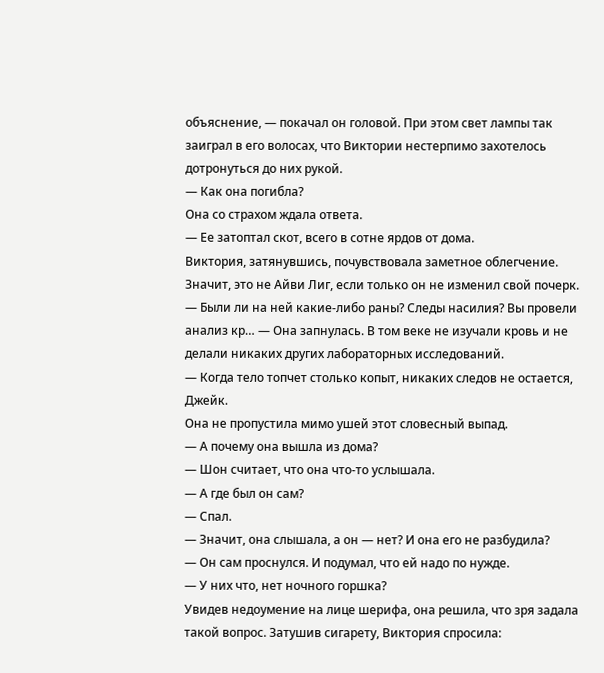объяснение, — покачал он головой. При этом свет лампы так заиграл в его волосах, что Виктории нестерпимо захотелось дотронуться до них рукой.
— Как она погибла?
Она со страхом ждала ответа.
— Ее затоптал скот, всего в сотне ярдов от дома.
Виктория, затянувшись, почувствовала заметное облегчение. Значит, это не Айви Лиг, если только он не изменил свой почерк.
— Были ли на ней какие-либо раны? Следы насилия? Вы провели анализ кр… — Она запнулась. В том веке не изучали кровь и не делали никаких других лабораторных исследований.
— Когда тело топчет столько копыт, никаких следов не остается, Джейк.
Она не пропустила мимо ушей этот словесный выпад.
— А почему она вышла из дома?
— Шон считает, что она что-то услышала.
— А где был он сам?
— Спал.
— Значит, она слышала, а он — нет? И она его не разбудила?
— Он сам проснулся. И подумал, что ей надо по нужде.
— У них что, нет ночного горшка?
Увидев недоумение на лице шерифа, она решила, что зря задала такой вопрос. Затушив сигарету, Виктория спросила: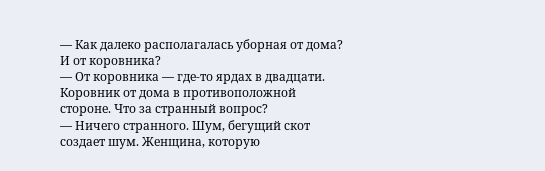— Как далеко располагалась уборная от дома? И от коровника?
— От коровника — где-то ярдах в двадцати. Коровник от дома в противоположной стороне. Что за странный вопрос?
— Ничего странного. Шум, бегущий скот создает шум. Женщина, которую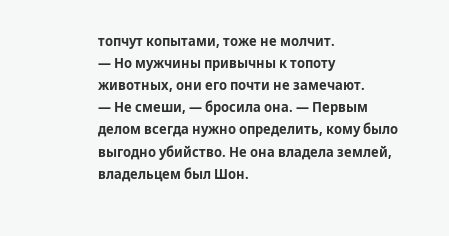топчут копытами, тоже не молчит.
— Но мужчины привычны к топоту животных, они его почти не замечают.
— Не смеши, — бросила она. — Первым делом всегда нужно определить, кому было выгодно убийство. Не она владела землей, владельцем был Шон.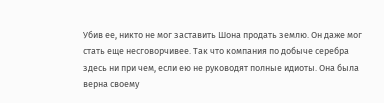Убив ее, никто не мог заставить Шона продать землю. Он даже мог стать еще несговорчивее. Так что компания по добыче серебра здесь ни при чем, если ею не руководят полные идиоты. Она была верна своему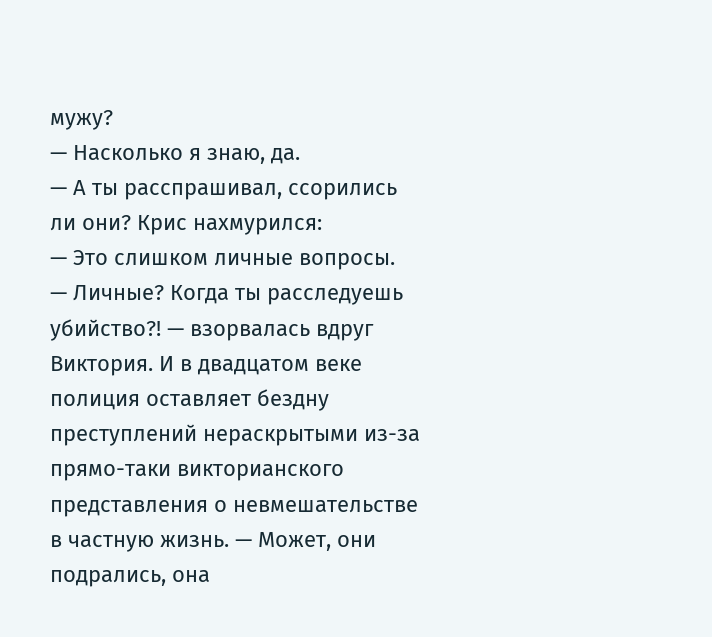мужу?
— Насколько я знаю, да.
— А ты расспрашивал, ссорились ли они? Крис нахмурился:
— Это слишком личные вопросы.
— Личные? Когда ты расследуешь убийство?! — взорвалась вдруг Виктория. И в двадцатом веке полиция оставляет бездну преступлений нераскрытыми из-за прямо-таки викторианского представления о невмешательстве в частную жизнь. — Может, они подрались, она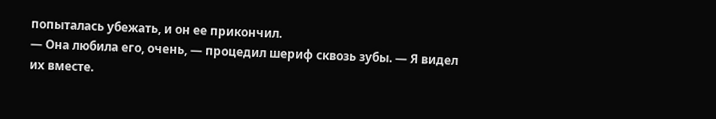попыталась убежать, и он ее прикончил.
— Она любила его, очень, — процедил шериф сквозь зубы. — Я видел их вместе.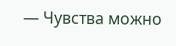— Чувства можно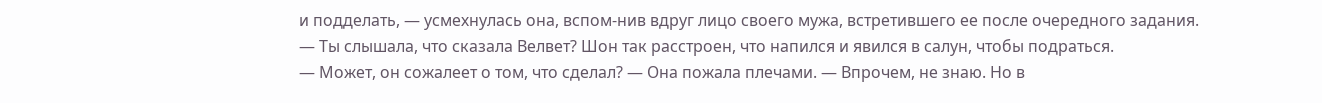и подделать, — усмехнулась она, вспом-нив вдруг лицо своего мужа, встретившего ее после очередного задания.
— Ты слышала, что сказала Велвет? Шон так расстроен, что напился и явился в салун, чтобы подраться.
— Может, он сожалеет о том, что сделал? — Она пожала плечами. — Впрочем, не знаю. Но в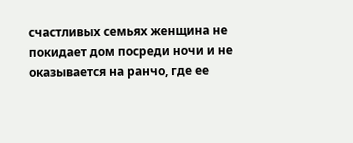счастливых семьях женщина не покидает дом посреди ночи и не оказывается на ранчо, где ее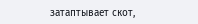затаптывает скот,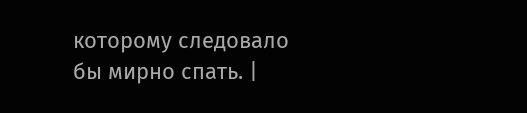которому следовало бы мирно спать. |